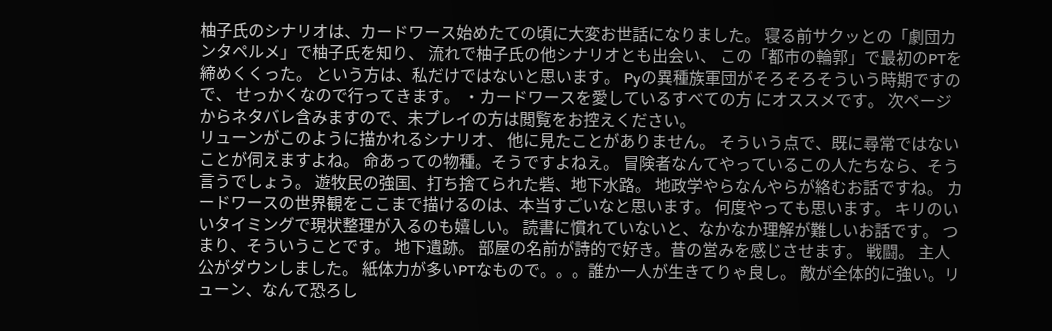柚子氏のシナリオは、カードワース始めたての頃に大変お世話になりました。 寝る前サクッとの「劇団カンタペルメ」で柚子氏を知り、 流れで柚子氏の他シナリオとも出会い、 この「都市の輪郭」で最初のPTを締めくくった。 という方は、私だけではないと思います。 Pyの異種族軍団がそろそろそういう時期ですので、 せっかくなので行ってきます。 ・カードワースを愛しているすべての方 にオススメです。 次ページからネタバレ含みますので、未プレイの方は閲覧をお控えください。
リューンがこのように描かれるシナリオ、 他に見たことがありません。 そういう点で、既に尋常ではないことが伺えますよね。 命あっての物種。そうですよねえ。 冒険者なんてやっているこの人たちなら、そう言うでしょう。 遊牧民の強国、打ち捨てられた砦、地下水路。 地政学やらなんやらが絡むお話ですね。 カードワースの世界観をここまで描けるのは、本当すごいなと思います。 何度やっても思います。 キリのいいタイミングで現状整理が入るのも嬉しい。 読書に慣れていないと、なかなか理解が難しいお話です。 つまり、そういうことです。 地下遺跡。 部屋の名前が詩的で好き。昔の営みを感じさせます。 戦闘。 主人公がダウンしました。 紙体力が多いPTなもので。。。誰か一人が生きてりゃ良し。 敵が全体的に強い。リューン、なんて恐ろし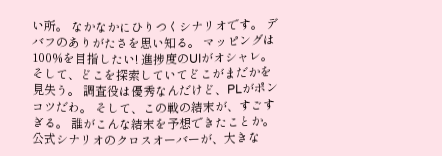い所。 なかなかにひりつくシナリオです。 デバフのありがたさを思い知る。 マッピングは100%を目指したい! 進捗度のUIがオシャレ。 そして、どこを探索していてどこがまだかを見失う。 調査役は優秀なんだけど、PLがポンコツだわ。 そして、この戦の結末が、すごすぎる。 誰がこんな結末を予想できたことか。 公式シナリオのクロスオーバーが、大きな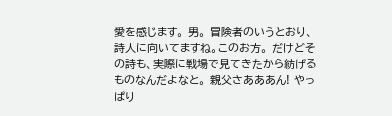愛を感じます。 男。 冒険者のいうとおり、詩人に向いてますね。このお方。 だけどその詩も、実際に戦場で見てきたから紡げるものなんだよなと。 親父さあああん! やっぱり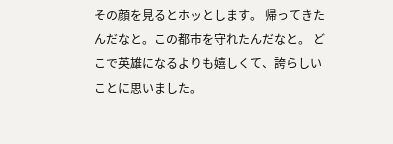その顔を見るとホッとします。 帰ってきたんだなと。この都市を守れたんだなと。 どこで英雄になるよりも嬉しくて、誇らしいことに思いました。